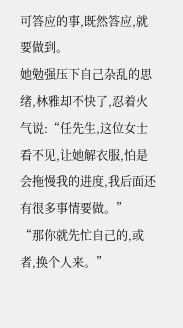可答应的事,既然答应,就要做到。
她勉强压下自己杂乱的思绪,林雅却不快了,忍着火气说:“任先生,这位女士看不见,让她解衣服,怕是会拖慢我的进度,我后面还有很多事情要做。”
“那你就先忙自己的,或者,换个人来。”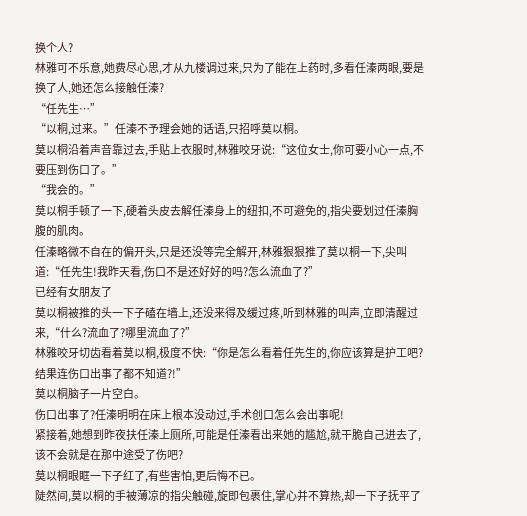换个人?
林雅可不乐意,她费尽心思,才从九楼调过来,只为了能在上药时,多看任溱两眼,要是换了人,她还怎么接触任溱?
“任先生…”
“以桐,过来。”任溱不予理会她的话语,只招呼莫以桐。
莫以桐沿着声音靠过去,手贴上衣服时,林雅咬牙说:“这位女士,你可要小心一点,不要压到伤口了。”
“我会的。”
莫以桐手顿了一下,硬着头皮去解任溱身上的纽扣,不可避免的,指尖要划过任溱胸腹的肌肉。
任溱略微不自在的偏开头,只是还没等完全解开,林雅狠狠推了莫以桐一下,尖叫道:“任先生!我昨天看,伤口不是还好好的吗?怎么流血了?”
已经有女朋友了
莫以桐被推的头一下子磕在墙上,还没来得及缓过疼,听到林雅的叫声,立即清醒过来,“什么?流血了?哪里流血了?”
林雅咬牙切齿看着莫以桐,极度不快:“你是怎么看着任先生的,你应该算是护工吧?结果连伤口出事了都不知道?!”
莫以桐脑子一片空白。
伤口出事了?任溱明明在床上根本没动过,手术创口怎么会出事呢!
紧接着,她想到昨夜扶任溱上厕所,可能是任溱看出来她的尴尬,就干脆自己进去了,该不会就是在那中途受了伤吧?
莫以桐眼眶一下子红了,有些害怕,更后悔不已。
陡然间,莫以桐的手被薄凉的指尖触碰,旋即包裹住,掌心并不算热,却一下子抚平了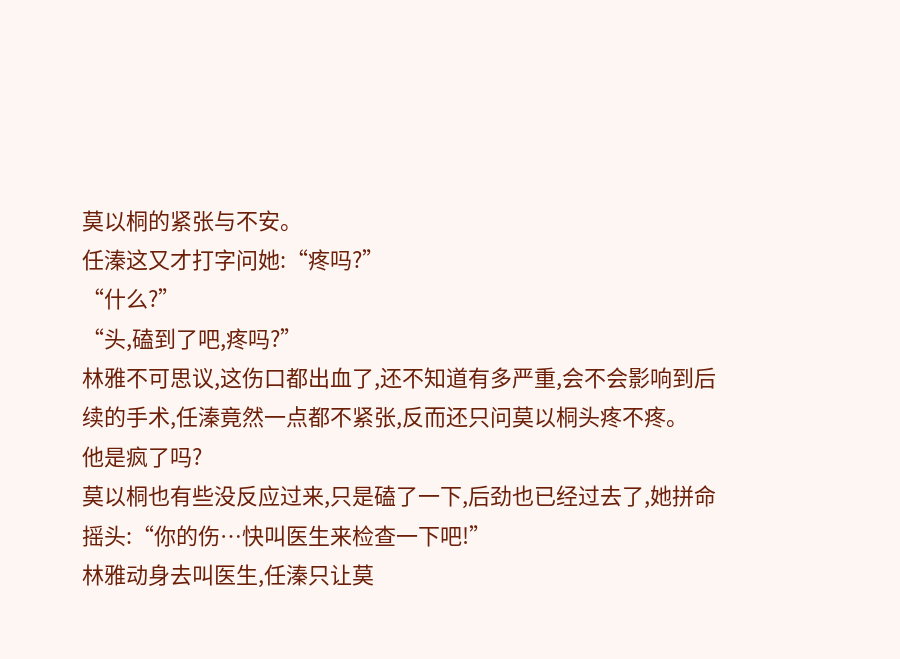莫以桐的紧张与不安。
任溱这又才打字问她:“疼吗?”
“什么?”
“头,磕到了吧,疼吗?”
林雅不可思议,这伤口都出血了,还不知道有多严重,会不会影响到后续的手术,任溱竟然一点都不紧张,反而还只问莫以桐头疼不疼。
他是疯了吗?
莫以桐也有些没反应过来,只是磕了一下,后劲也已经过去了,她拼命摇头:“你的伤…快叫医生来检查一下吧!”
林雅动身去叫医生,任溱只让莫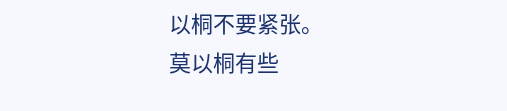以桐不要紧张。
莫以桐有些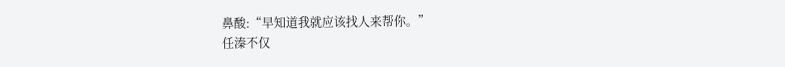鼻酸:“早知道我就应该找人来帮你。”
任溱不仅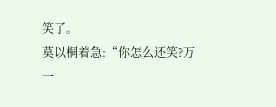笑了。
莫以桐着急:“你怎么还笑?万一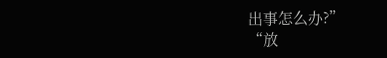出事怎么办?”
“放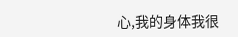心,我的身体我很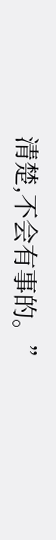清楚,不会有事的。”